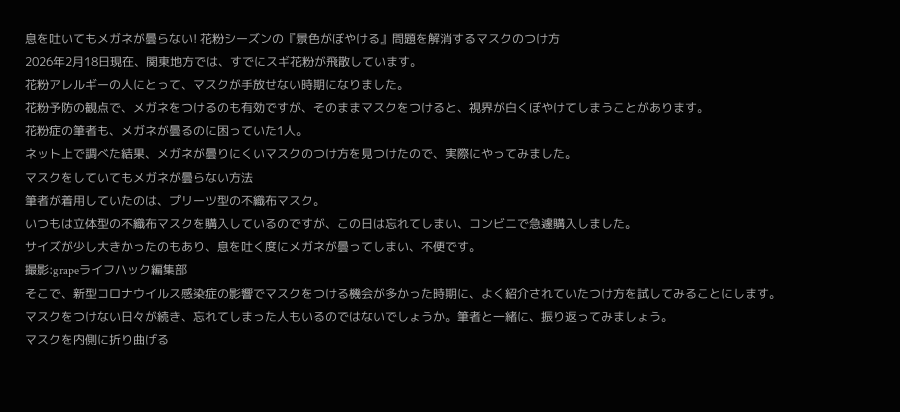息を吐いてもメガネが曇らない! 花粉シーズンの『景色がぼやける』問題を解消するマスクのつけ方
2026年2月18日現在、関東地方では、すでにスギ花粉が飛散しています。
花粉アレルギーの人にとって、マスクが手放せない時期になりました。
花粉予防の観点で、メガネをつけるのも有効ですが、そのままマスクをつけると、視界が白くぼやけてしまうことがあります。
花粉症の筆者も、メガネが曇るのに困っていた1人。
ネット上で調べた結果、メガネが曇りにくいマスクのつけ方を見つけたので、実際にやってみました。
マスクをしていてもメガネが曇らない方法
筆者が着用していたのは、プリーツ型の不織布マスク。
いつもは立体型の不織布マスクを購入しているのですが、この日は忘れてしまい、コンビニで急遽購入しました。
サイズが少し大きかったのもあり、息を吐く度にメガネが曇ってしまい、不便です。
撮影:grapeライフハック編集部
そこで、新型コロナウイルス感染症の影響でマスクをつける機会が多かった時期に、よく紹介されていたつけ方を試してみることにします。
マスクをつけない日々が続き、忘れてしまった人もいるのではないでしょうか。筆者と一緒に、振り返ってみましょう。
マスクを内側に折り曲げる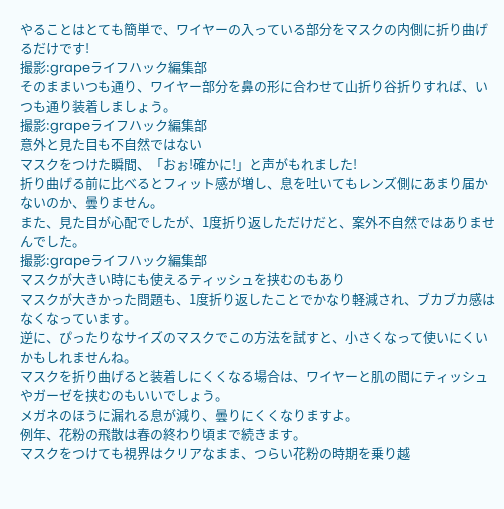やることはとても簡単で、ワイヤーの入っている部分をマスクの内側に折り曲げるだけです!
撮影:grapeライフハック編集部
そのままいつも通り、ワイヤー部分を鼻の形に合わせて山折り谷折りすれば、いつも通り装着しましょう。
撮影:grapeライフハック編集部
意外と見た目も不自然ではない
マスクをつけた瞬間、「おぉ!確かに!」と声がもれました!
折り曲げる前に比べるとフィット感が増し、息を吐いてもレンズ側にあまり届かないのか、曇りません。
また、見た目が心配でしたが、1度折り返しただけだと、案外不自然ではありませんでした。
撮影:grapeライフハック編集部
マスクが大きい時にも使えるティッシュを挟むのもあり
マスクが大きかった問題も、1度折り返したことでかなり軽減され、ブカブカ感はなくなっています。
逆に、ぴったりなサイズのマスクでこの方法を試すと、小さくなって使いにくいかもしれませんね。
マスクを折り曲げると装着しにくくなる場合は、ワイヤーと肌の間にティッシュやガーゼを挟むのもいいでしょう。
メガネのほうに漏れる息が減り、曇りにくくなりますよ。
例年、花粉の飛散は春の終わり頃まで続きます。
マスクをつけても視界はクリアなまま、つらい花粉の時期を乗り越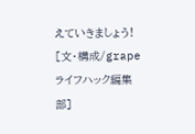えていきましょう!
[文・構成/grapeライフハック編集部]